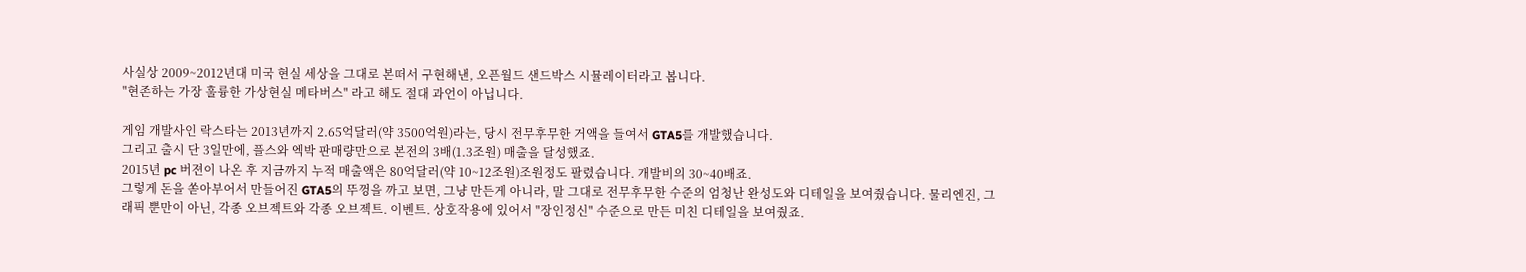사실상 2009~2012년대 미국 현실 세상을 그대로 본떠서 구현해낸, 오픈월드 샌드박스 시뮬레이터라고 봅니다.
"현존하는 가장 훌륭한 가상현실 메타버스" 라고 해도 절대 과언이 아닙니다.

게임 개발사인 락스타는 2013년까지 2.65억달러(약 3500억원)라는, 당시 전무후무한 거액을 들여서 GTA5를 개발했습니다.
그리고 출시 단 3일만에, 플스와 엑박 판매량만으로 본전의 3배(1.3조원) 매출을 달성했죠.
2015년 pc 버젼이 나온 후 지금까지 누적 매출액은 80억달러(약 10~12조원)조원정도 팔렸습니다. 개발비의 30~40배죠.
그렇게 돈을 쏟아부어서 만들어진 GTA5의 뚜껑을 까고 보면, 그냥 만든게 아니라, 말 그대로 전무후무한 수준의 엄청난 완성도와 디테일을 보여줬습니다. 물리엔진, 그래픽 뿐만이 아닌, 각종 오브젝트와 각종 오브젝트. 이벤트. 상호작용에 있어서 "장인정신" 수준으로 만든 미친 디테일을 보여줬죠.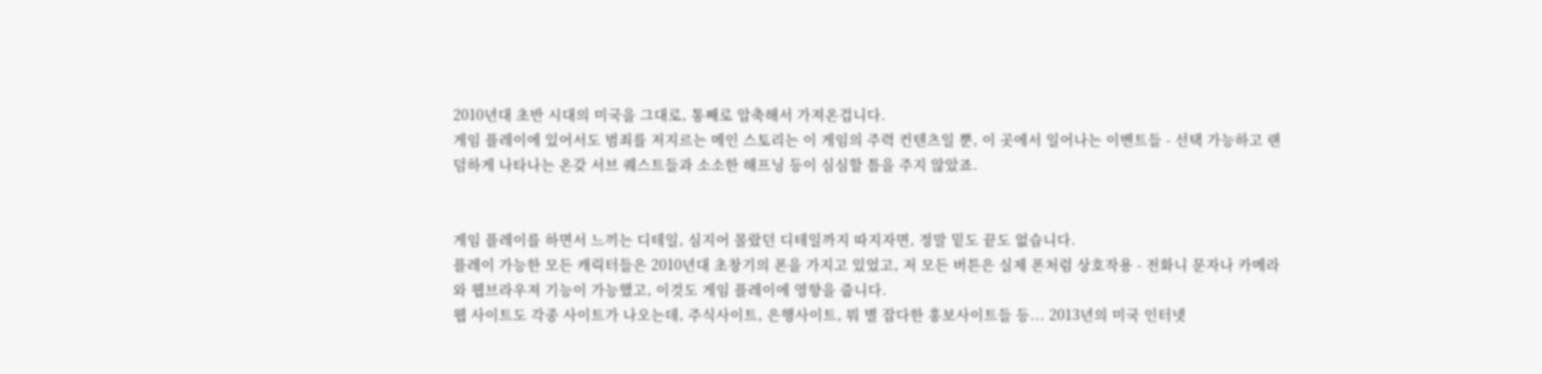2010년대 초반 시대의 미국을 그대로, 통째로 압축해서 가져온겁니다.
게임 플레이에 있어서도 범죄를 저지르는 메인 스토리는 이 게임의 주력 컨텐츠일 뿐, 이 곳에서 일어나는 이벤트들 - 선택 가능하고 랜덤하게 나타나는 온갖 서브 퀘스트들과 소소한 해프닝 등이 심심할 틈을 주지 않았죠.


게임 플레이를 하면서 느끼는 디테일, 심지어 몰랐던 디테일까지 따지자면, 정말 밑도 끝도 없습니다.
플레이 가능한 모든 캐릭터들은 2010년대 초창기의 폰을 가지고 있었고, 저 모든 버튼은 실제 폰처럼 상호작용 - 전화니 문자나 카메라와 웹브라우져 기능이 가능했고, 이것도 게임 플레이에 영향을 줍니다.
웹 사이트도 각종 사이트가 나오는데, 주식사이트, 은행사이트, 뭐 별 잡다한 홍보사이트들 등... 2013년의 미국 인터넷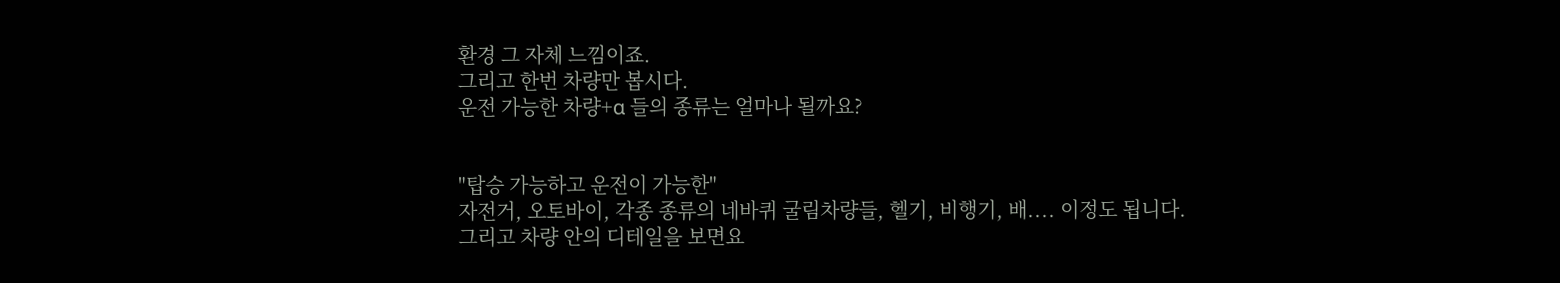환경 그 자체 느낌이죠.
그리고 한번 차량만 봅시다.
운전 가능한 차량+α 들의 종류는 얼마나 될까요?


"탑승 가능하고 운전이 가능한"
자전거, 오토바이, 각종 종류의 네바퀴 굴림차량들, 헬기, 비행기, 배.... 이정도 됩니다.
그리고 차량 안의 디테일을 보면요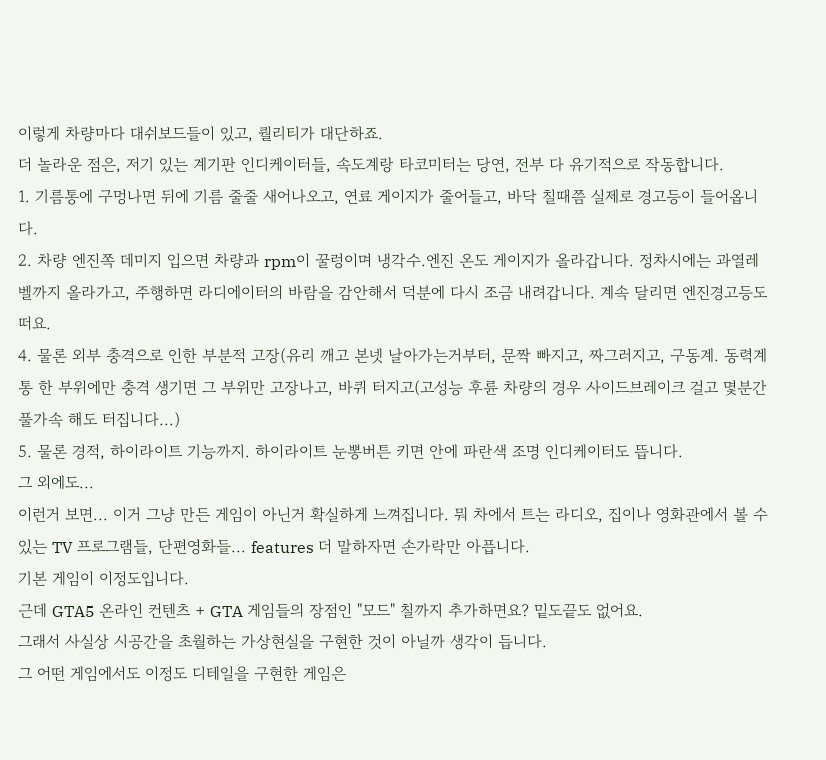이렇게 차량마다 대쉬보드들이 있고, 퀄리티가 대단하죠.
더 놀라운 점은, 저기 있는 계기판 인디케이터들, 속도계랑 타코미터는 당연, 전부 다 유기적으로 작동합니다.
1. 기름통에 구멍나면 뒤에 기름 줄줄 새어나오고, 연료 게이지가 줄어들고, 바닥 칠때쯤 실제로 경고등이 들어옵니다.
2. 차량 엔진쪽 데미지 입으면 차량과 rpm이 꿀렁이며 냉각수.엔진 온도 게이지가 올라갑니다. 정차시에는 과열레벨까지 올라가고, 주행하면 라디에이터의 바람을 감안해서 덕분에 다시 조금 내려갑니다. 계속 달리면 엔진경고등도 떠요.
4. 물론 외부 충격으로 인한 부분적 고장(유리 깨고 본넷 날아가는거부터, 문짝 빠지고, 짜그러지고, 구동계. 동력계통 한 부위에만 충격 생기면 그 부위만 고장나고, 바퀴 터지고(고성능 후륜 차량의 경우 사이드브레이크 걸고 몇분간 풀가속 해도 터집니다...)
5. 물론 경적, 하이라이트 기능까지. 하이라이트 눈뽕버튼 키면 안에 파란색 조명 인디케이터도 뜹니다.
그 외에도...
이런거 보면... 이거 그냥 만든 게임이 아닌거 확실하게 느껴집니다. 뭐 차에서 트는 라디오, 집이나 영화관에서 볼 수 있는 TV 프로그램들, 단편영화들... features 더 말하자면 손가락만 아픕니다.
기본 게임이 이정도입니다.
근데 GTA5 온라인 컨텐츠 + GTA 게임들의 장점인 "모드" 칠까지 추가하면요? 밑도끝도 없어요.
그래서 사실상 시공간을 초월하는 가상현실을 구현한 것이 아닐까 생각이 듭니다.
그 어떤 게임에서도 이정도 디테일을 구현한 게임은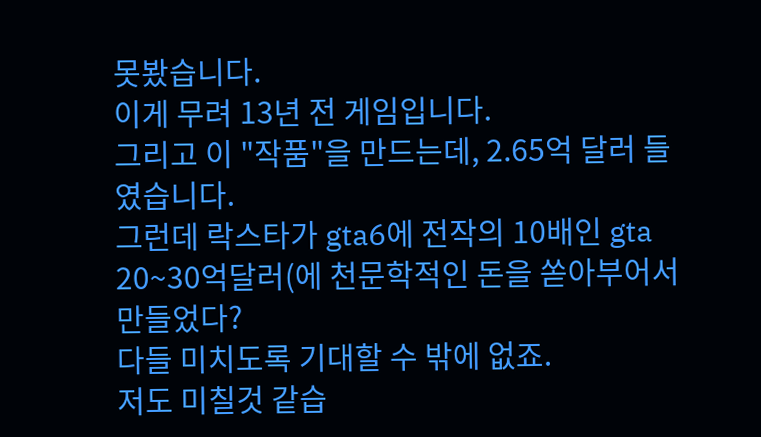못봤습니다.
이게 무려 13년 전 게임입니다.
그리고 이 "작품"을 만드는데, 2.65억 달러 들였습니다.
그런데 락스타가 gta6에 전작의 10배인 gta 20~30억달러(에 천문학적인 돈을 쏟아부어서 만들었다?
다들 미치도록 기대할 수 밖에 없죠.
저도 미칠것 같습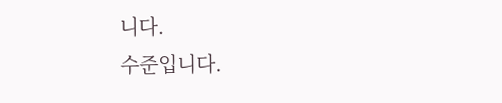니다.
수준입니다.